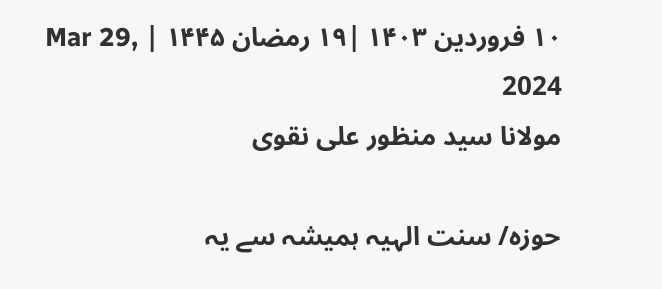۱۰ فروردین ۱۴۰۳ |۱۹ رمضان ۱۴۴۵ | Mar 29, 2024
مولانا سید منظور علی نقوی

حوزہ/ سنت الہیہ ہمیشہ سے یہ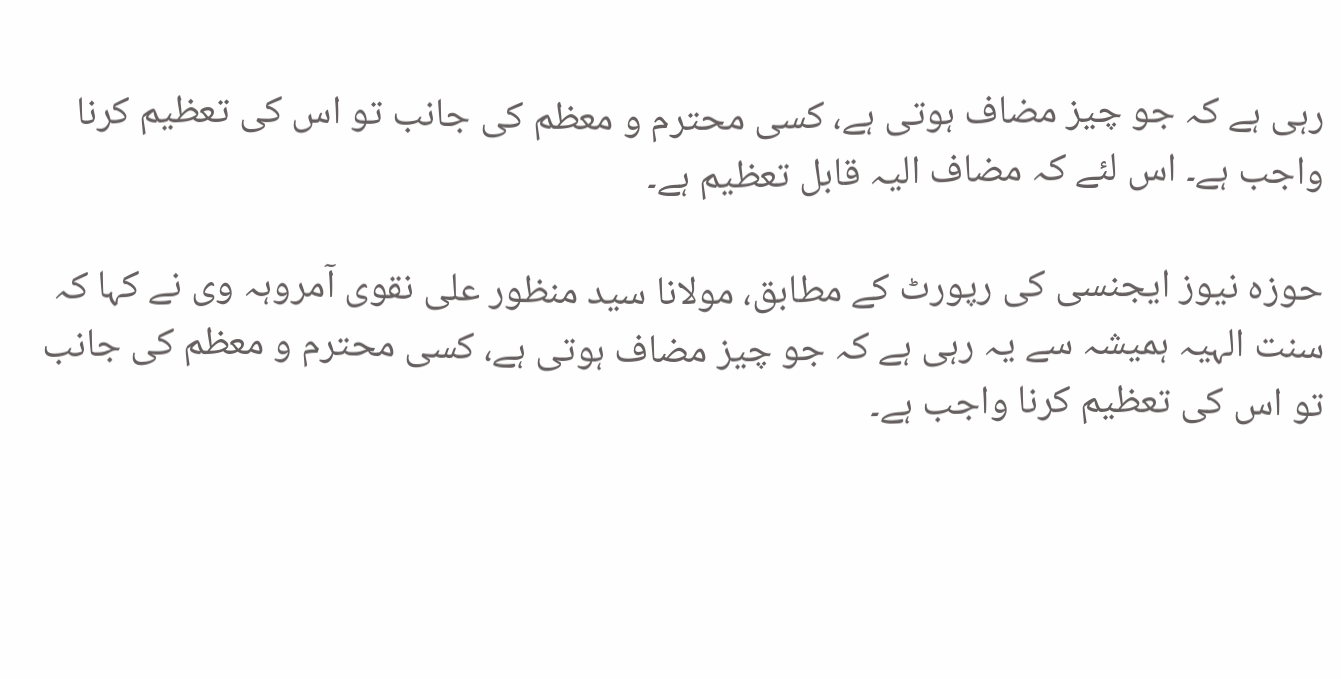رہی ہے کہ جو چیز مضاف ہوتی ہے، کسی محترم و معظم کی جانب تو اس کی تعظیم کرنا واجب ہے۔ اس لئے کہ مضاف الیہ قابل تعظیم ہے۔

حوزہ نیوز ایجنسی کی رپورٹ کے مطابق، مولانا سید منظور علی نقوی آمروہہ وی نے کہا کہ سنت الہیہ ہمیشہ سے یہ رہی ہے کہ جو چیز مضاف ہوتی ہے، کسی محترم و معظم کی جانب تو اس کی تعظیم کرنا واجب ہے۔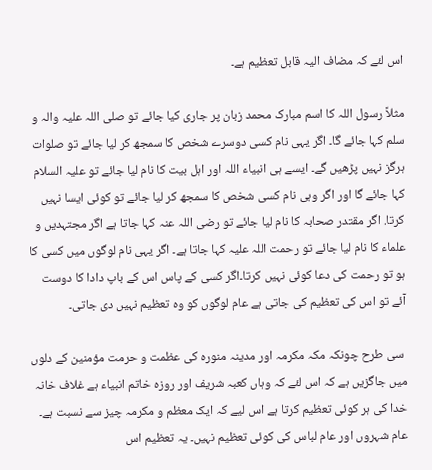اس لئے کہ مضاف الیہ قابل تعظیم ہے۔

مثلاً رسول اللہ کا اسم مبارک محمد زبان پر جاری کیا جائے تو صلی اللہ علیہ والہ و سلم کہا جائے گا۔ اگر یہی نام کسی دوسرے شخص کا سمجھ کر لیا جائے تو صلوات ہرگز نہیں پڑھیں گے۔ ایسے ہی انبیاء اللہ اور اہل بیت کا نام لیا جائے تو علیہ السلام کہا جائے گا اور اگر وہی نام کسی شخص کا سمجھ کر لیا جائے تو کوئی ایسا نہیں کرتا. اگر مقتدر صحابہ کا نام لیا جائے تو رضی اللہ عنہ کہا جاتا ہے اگر مجتہدیں و علماء کا نام لیا جائے تو رحمت اللہ علیہ کہا جاتا ہے۔ اگر یہی نام لوگوں میں کسی کا ہو تو رحمت کی دعا کوئی نہیں کرتا۔اگر کسی کے پاس اس کے باپ دادا کا دوست آئے تو اس کی تعظیم کی جاتی ہے عام لوگوں کو وہ تعظیم نہیں دی جاتی۔

 سی طرح چونکہ مکہ مکرمہ اور مدینہ منورہ کی عظمت و حرمت مؤمنین کے دلوں میں جاگزیں ہے کہ اس لئے کہ وہاں کعبہ شریف اور روزہ خاتم انبیاء ہے غلاف خانہ خدا کی ہر کوئی تعظیم کرتا ہے اس لیے کہ ایک معظم و مکرمہ چیز سے نسبت ہے۔ عام شہروں اور عام لباس کی کوئی تعظیم نہیں۔ یہ تعظیم اس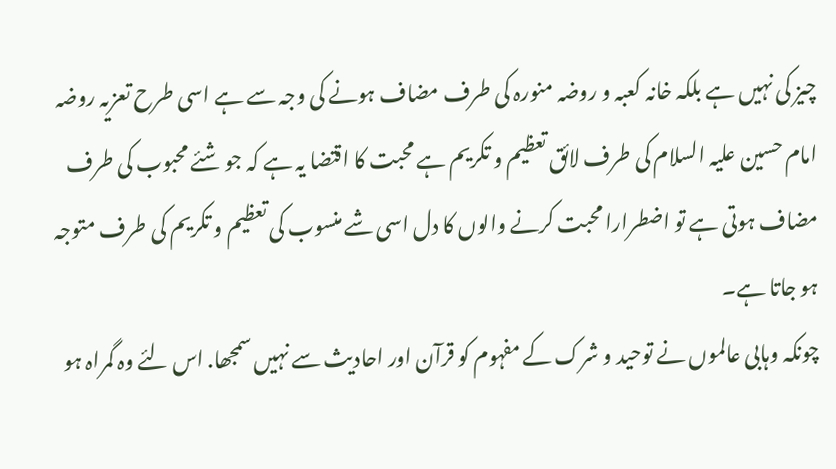چیز کی نہیں ہے بلکہ خانہ کعبہ و روضہ منورہ کی طرف مضاف ہونے کی وجہ سے ہے اسی طرح تعزیہ روضہ امام حسین علیہ السلام کی طرف لائق تعظیم و تکریم ہے محبت کا اقتضا یہ ہے کہ جو شئے محبوب کی طرف مضاف ہوتی ہے تو اضطرارا محبت کرنے والوں کا دل اسی شے منسوب کی تعظیم و تکریم کی طرف متوجہ ہو جاتا ہے۔
چونکہ وہابی عالموں نے توحید و شرک کے مفہوم کو قرآن اور احادیث سے نہیں سمجھا. اس لئے وہ گمراہ ہو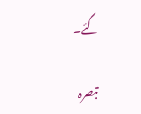گئے۔

تبصرہ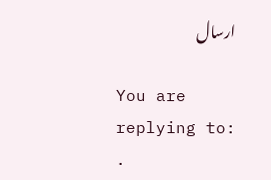ارسال

You are replying to: .